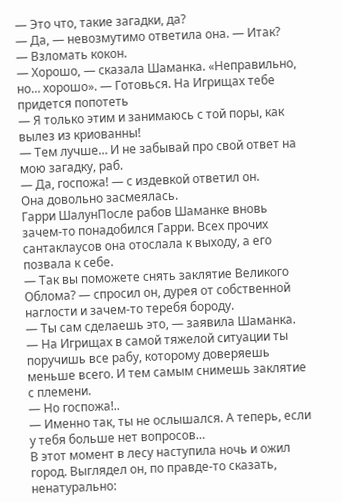— Это что, такие загадки, да?
— Да, — невозмутимо ответила она. — Итак?
— Взломать кокон.
— Хорошо, — сказала Шаманка. «Неправильно, но… хорошо». — Готовься. На Игрищах тебе придется попотеть
— Я только этим и занимаюсь с той поры, как вылез из криованны!
— Тем лучше… И не забывай про свой ответ на мою загадку, раб.
— Да, госпожа! — с издевкой ответил он.
Она довольно засмеялась.
Гарри ШалунПосле рабов Шаманке вновь зачем-то понадобился Гарри. Всех прочих сантаклаусов она отослала к выходу, а его позвала к себе.
— Так вы поможете снять заклятие Великого Облома? — спросил он, дурея от собственной наглости и зачем-то теребя бороду.
— Ты сам сделаешь это, — заявила Шаманка. — На Игрищах в самой тяжелой ситуации ты поручишь все рабу, которому доверяешь меньше всего. И тем самым снимешь заклятие с племени.
— Но госпожа!..
— Именно так, ты не ослышался. А теперь, если у тебя больше нет вопросов…
В этот момент в лесу наступила ночь и ожил город. Выглядел он, по правде-то сказать, ненатурально: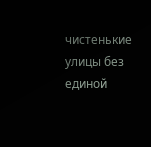чистенькие улицы без единой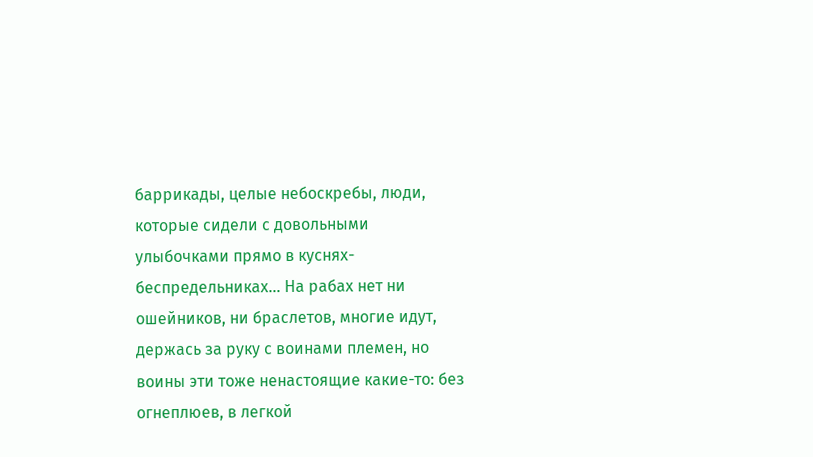баррикады, целые небоскребы, люди, которые сидели с довольными улыбочками прямо в куснях-беспредельниках… На рабах нет ни ошейников, ни браслетов, многие идут, держась за руку с воинами племен, но воины эти тоже ненастоящие какие-то: без огнеплюев, в легкой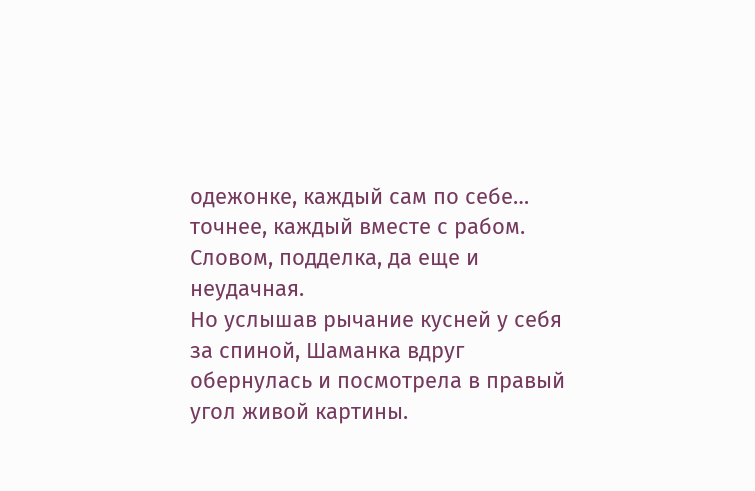одежонке, каждый сам по себе… точнее, каждый вместе с рабом.
Словом, подделка, да еще и неудачная.
Но услышав рычание кусней у себя за спиной, Шаманка вдруг обернулась и посмотрела в правый угол живой картины.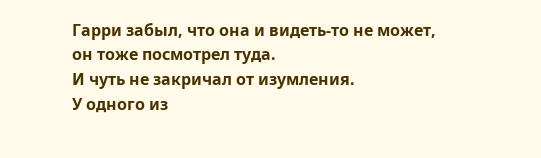Гарри забыл, что она и видеть-то не может, он тоже посмотрел туда.
И чуть не закричал от изумления.
У одного из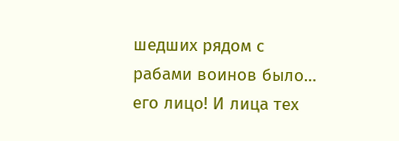шедших рядом с рабами воинов было… его лицо! И лица тех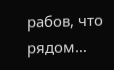рабов, что рядом…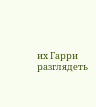их Гарри разглядеть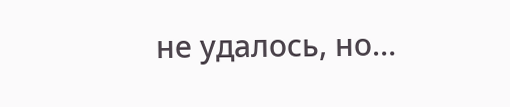не удалось, но…